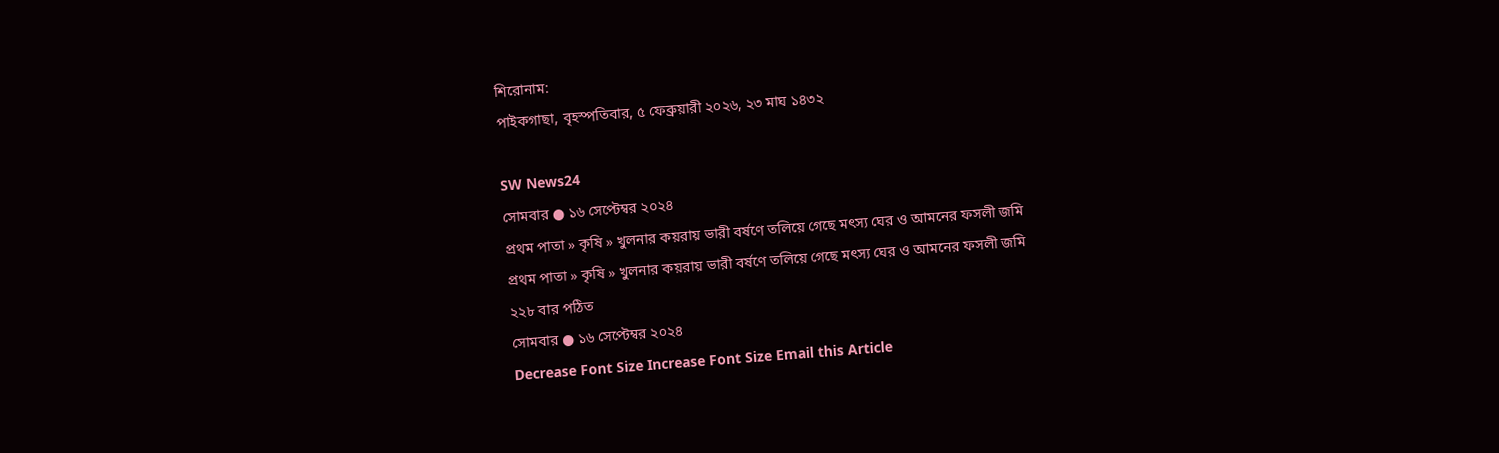শিরোনাম:
পাইকগাছা, বৃহস্পতিবার, ৫ ফেব্রুয়ারী ২০২৬, ২৩ মাঘ ১৪৩২

SW News24
সোমবার ● ১৬ সেপ্টেম্বর ২০২৪
প্রথম পাতা » কৃষি » খুলনার কয়রায় ভারী বর্ষণে তলিয়ে গেছে মৎস্য ঘের ও আমনের ফসলী জমি
প্রথম পাতা » কৃষি » খুলনার কয়রায় ভারী বর্ষণে তলিয়ে গেছে মৎস্য ঘের ও আমনের ফসলী জমি
২২৮ বার পঠিত
সোমবার ● ১৬ সেপ্টেম্বর ২০২৪
Decrease Font Size Increase Font Size Email this Article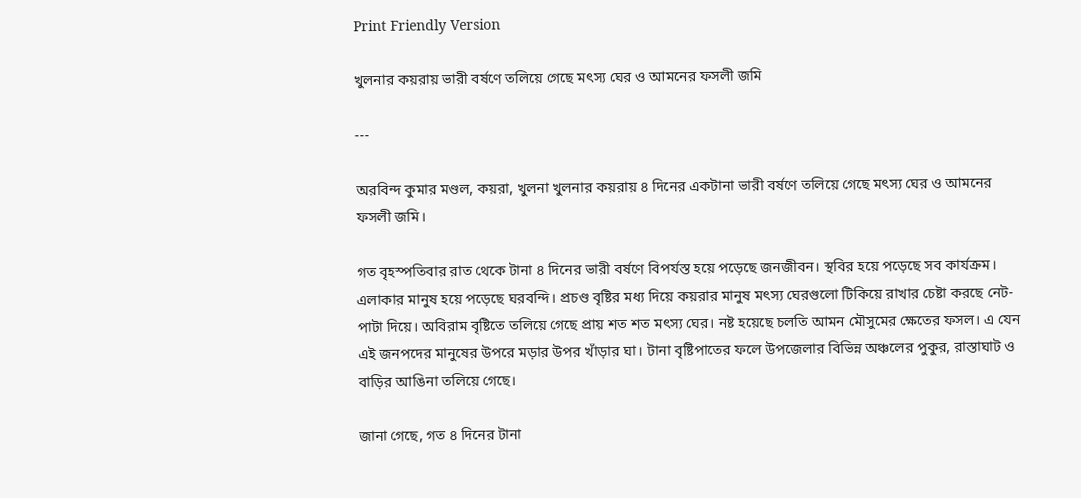Print Friendly Version

খুলনার কয়রায় ভারী বর্ষণে তলিয়ে গেছে মৎস্য ঘের ও আমনের ফসলী জমি

---

অরবিন্দ কুমার মণ্ডল, কয়রা, খুলনা খুলনার কয়রায় ৪ দিনের একটানা ভারী বর্ষণে তলিয়ে গেছে মৎস্য ঘের ও আমনের ফসলী জমি।

গত বৃহস্পতিবার রাত থেকে টানা ৪ দিনের ভারী বর্ষণে বিপর্যস্ত হয়ে পড়েছে জনজীবন। স্থবির হয়ে পড়েছে সব কার্যক্রম। এলাকার মানুষ হয়ে পড়েছে ঘরবন্দি। প্রচণ্ড বৃষ্টির মধ্য দিয়ে কয়রার মানুষ মৎস্য ঘেরগুলো টিকিয়ে রাখার চেষ্টা করছে নেট-পাটা দিয়ে। অবিরাম বৃষ্টিতে তলিয়ে গেছে প্রায় শত শত মৎস্য ঘের। নষ্ট হয়েছে চলতি আমন মৌসুমের ক্ষেতের ফসল। এ যেন এই জনপদের মানুষের উপরে মড়ার উপর খাঁড়ার ঘা। টানা বৃষ্টিপাতের ফলে উপজেলার বিভিন্ন অঞ্চলের পুকুর, রাস্তাঘাট ও বাড়ির আঙিনা তলিয়ে গেছে।

জানা গেছে, গত ৪ দিনের টানা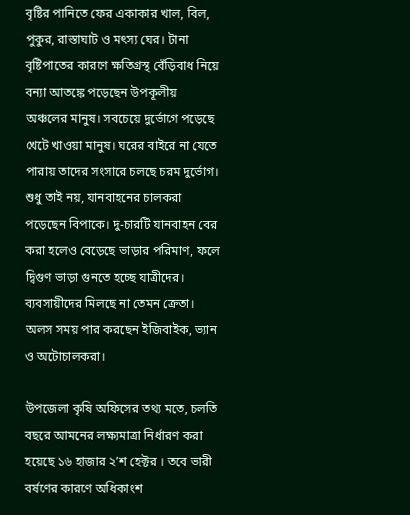বৃষ্টির পানিতে ফের একাকার খাল, বিল, পুকুর, রাস্তাঘাট ও মৎস্য ঘের। টানা বৃষ্টিপাতের কারণে ক্ষতিগ্রস্থ বেঁড়িবাধ নিয়ে বন্যা আতঙ্কে পড়েছেন উপকূলীয় অঞ্চলের মানুষ। সবচেয়ে দুর্ভোগে পড়েছে খেটে খাওয়া মানুষ। ঘরের বাইরে না যেতে পারায় তাদের সংসারে চলছে চরম দুর্ভোগ। শুধু তাই নয়, যানবাহনের চালকরা পড়েছেন বিপাকে। দু-চারটি যানবাহন বের করা হলেও বেড়েছে ভাড়ার পরিমাণ, ফলে দ্বিগুণ ভাড়া গুনতে হচ্ছে যাত্রীদের। ব্যবসায়ীদের মিলছে না তেমন ক্রেতা। অলস সময় পার করছেন ইজিবাইক, ভ্যান ও অটোচালকরা।

উপজেলা কৃষি অফিসের তথ্য মতে, চলতি বছরে আমনের লক্ষ্যমাত্রা নির্ধারণ করা হয়েছে ১৬ হাজার ২’শ হেক্টর । তবে ভারী বর্ষণের কারণে অধিকাংশ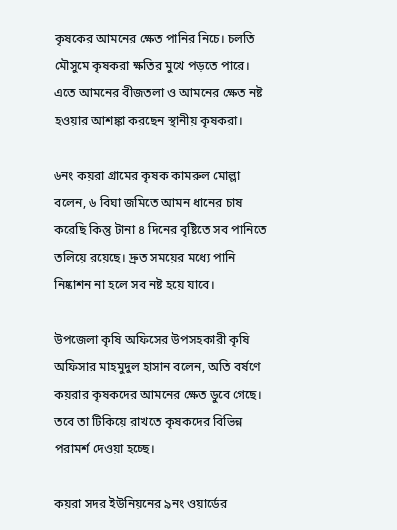কৃষকের আমনের ক্ষেত পানির নিচে। চলতি মৌসুমে কৃষকরা ক্ষতির মুখে পড়তে পারে। এতে আমনের বীজতলা ও আমনের ক্ষেত নষ্ট হওয়ার আশঙ্কা করছেন স্থানীয় কৃষকরা।

৬নং কয়রা গ্রামের কৃষক কামরুল মোল্লা বলেন, ৬ বিঘা জমিতে আমন ধানের চাষ করেছি কিন্তু টানা ৪ দিনের বৃষ্টিতে সব পানিতে তলিয়ে রয়েছে। দ্রুত সময়ের মধ্যে পানি নিষ্কাশন না হলে সব নষ্ট হয়ে যাবে।

উপজেলা কৃষি অফিসের উপসহকারী কৃষি অফিসার মাহমুদুল হাসান বলেন, অতি বর্ষণে কয়রার কৃষকদের আমনের ক্ষেত ডুবে গেছে। তবে তা টিকিয়ে রাখতে কৃষকদের বিভিন্ন পরামর্শ দেওয়া হচ্ছে।

কয়রা সদর ইউনিয়নের ৯নং ওয়ার্ডের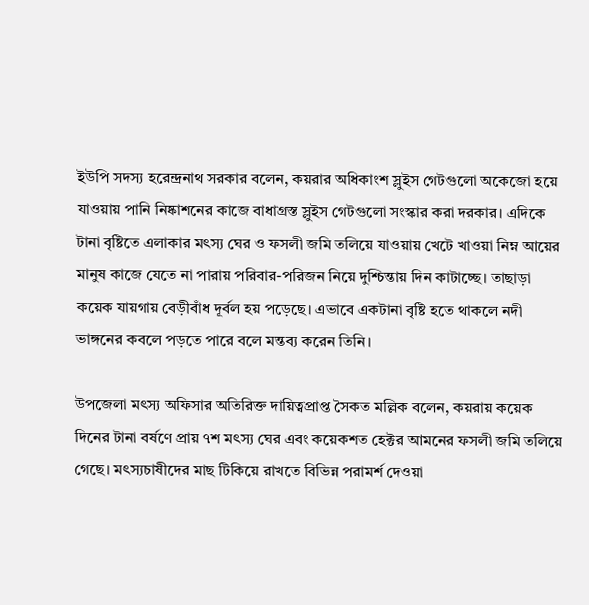ইউপি সদস্য হরেন্দ্রনাথ সরকার বলেন, কয়রার অধিকাংশ স্লুইস গেটগুলো অকেজো হয়ে যাওয়ায় পানি নিষ্কাশনের কাজে বাধাগ্রস্ত স্লুইস গেটগুলো সংস্কার করা দরকার। এদিকে টানা বৃষ্টিতে এলাকার মৎস্য ঘের ও ফসলী জমি তলিয়ে যাওয়ায় খেটে খাওয়া নিম্ন আয়ের মানুষ কাজে যেতে না পারায় পরিবার-পরিজন নিয়ে দুশ্চিন্তায় দিন কাটাচ্ছে। তাছাড়া কয়েক যায়গায় বেড়ীবাঁধ দূর্বল হয় পড়েছে। এভাবে একটানা বৃষ্টি হতে থাকলে নদী ভাঙ্গনের কবলে পড়তে পারে বলে মন্তব্য করেন তিনি।

উপজেলা মৎস্য অফিসার অতিরিক্ত দায়িত্বপ্রাপ্ত সৈকত মল্লিক বলেন, কয়রায় কয়েক দিনের টানা বর্ষণে প্রায় ৭শ মৎস্য ঘের এবং কয়েকশত হেক্টর আমনের ফসলী জমি তলিয়ে গেছে। মৎস্যচাষীদের মাছ টিকিয়ে রাখতে বিভিন্ন পরামর্শ দেওয়া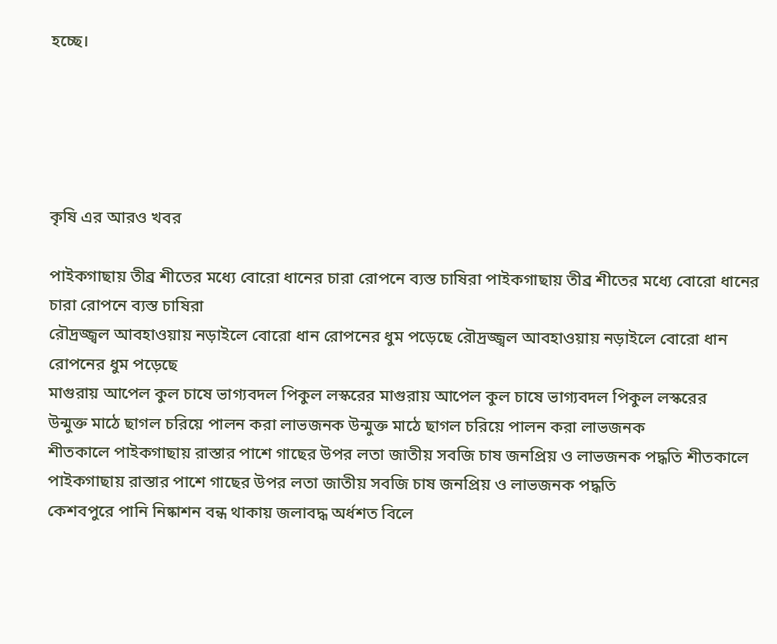হচ্ছে।





কৃষি এর আরও খবর

পাইকগাছায় তীব্র শীতের মধ্যে বোরো ধানের চারা রোপনে ব্যস্ত চাষিরা পাইকগাছায় তীব্র শীতের মধ্যে বোরো ধানের চারা রোপনে ব্যস্ত চাষিরা
রৌদ্রজ্জ্বল আবহাওয়ায় নড়াইলে বোরো ধান রোপনের ধুম পড়েছে রৌদ্রজ্জ্বল আবহাওয়ায় নড়াইলে বোরো ধান রোপনের ধুম পড়েছে
মাগুরায় আপেল কুল চাষে ভাগ্যবদল পিকুল লস্করের মাগুরায় আপেল কুল চাষে ভাগ্যবদল পিকুল লস্করের
উন্মুক্ত মাঠে ছাগল চরিয়ে পালন করা লাভজনক উন্মুক্ত মাঠে ছাগল চরিয়ে পালন করা লাভজনক
শীতকালে পাইকগাছায় রাস্তার পাশে গাছের উপর লতা জাতীয় সবজি চাষ জনপ্রিয় ও লাভজনক পদ্ধতি শীতকালে পাইকগাছায় রাস্তার পাশে গাছের উপর লতা জাতীয় সবজি চাষ জনপ্রিয় ও লাভজনক পদ্ধতি
কেশবপুরে পানি নিষ্কাশন বন্ধ থাকায় জলাবদ্ধ অর্ধশত বিলে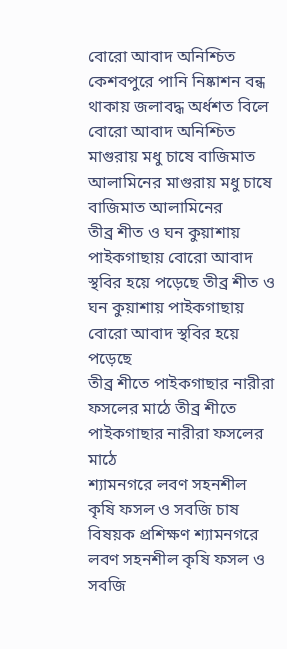বোরো আবাদ অনিশ্চিত কেশবপুরে পানি নিষ্কাশন বন্ধ থাকায় জলাবদ্ধ অর্ধশত বিলে বোরো আবাদ অনিশ্চিত
মাগুরায় মধু চাষে বাজিমাত আলামিনের মাগুরায় মধু চাষে বাজিমাত আলামিনের
তীব্র শীত ও ঘন কুয়াশায় পাইকগাছায় বোরো আবাদ স্থবির হয়ে পড়েছে তীব্র শীত ও ঘন কুয়াশায় পাইকগাছায় বোরো আবাদ স্থবির হয়ে পড়েছে
তীব্র শীতে পাইকগাছার নারীরা ফসলের মাঠে তীব্র শীতে পাইকগাছার নারীরা ফসলের মাঠে
শ্যামনগরে লবণ সহনশীল কৃষি ফসল ও সবজি চাষ বিষয়ক প্রশিক্ষণ শ্যামনগরে লবণ সহনশীল কৃষি ফসল ও সবজি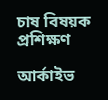চাষ বিষয়ক প্রশিক্ষণ

আর্কাইভ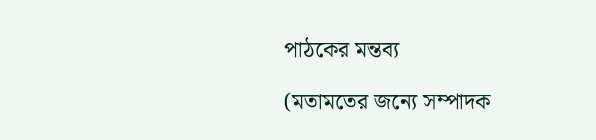পাঠকের মন্তব্য

(মতামতের জন্যে সম্পাদক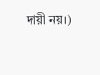দায়ী নয়।)